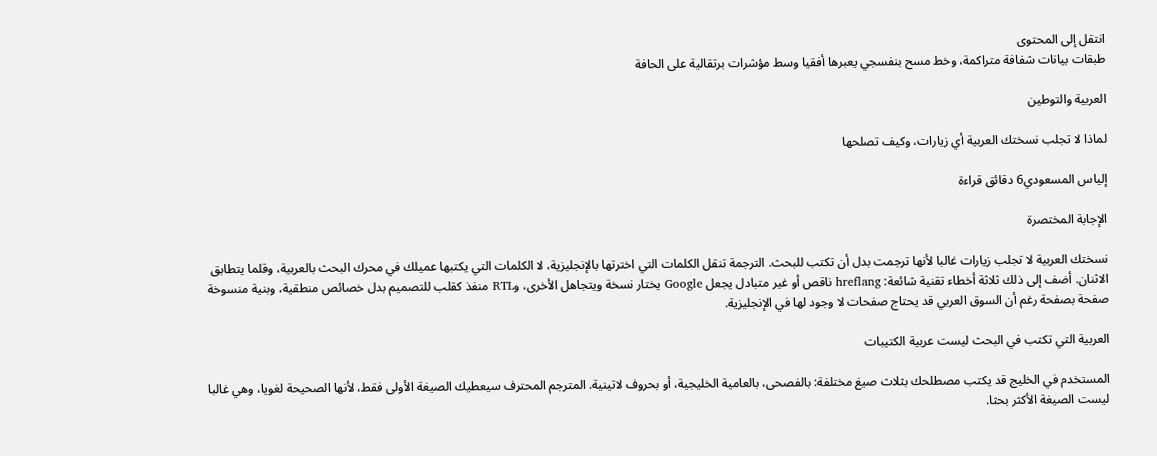انتقل إلى المحتوى
طبقات بيانات شفافة متراكمة، وخط مسح بنفسجي يعبرها أفقيا وسط مؤشرات برتقالية على الحافة

العربية والتوطين

لماذا لا تجلب نسختك العربية أي زيارات، وكيف تصلحها

إلياس المسعودي6 دقائق قراءة

الإجابة المختصرة

نسختك العربية لا تجلب زيارات غالبا لأنها ترجمت بدل أن تكتب للبحث. الترجمة تنقل الكلمات التي اخترتها بالإنجليزية، لا الكلمات التي يكتبها عميلك في محرك البحث بالعربية، وقلما يتطابق الاثنان. أضف إلى ذلك ثلاثة أخطاء تقنية شائعة: hreflang ناقص أو غير متبادل يجعل Google يختار نسخة ويتجاهل الأخرى، وRTL منفذ كقلب للتصميم بدل خصائص منطقية، وبنية منسوخة صفحة بصفحة رغم أن السوق العربي قد يحتاج صفحات لا وجود لها في الإنجليزية.

العربية التي تكتب في البحث ليست عربية الكتيبات

المستخدم في الخليج قد يكتب مصطلحك بثلاث صيغ مختلفة: بالفصحى، بالعامية الخليجية، أو بحروف لاتينية. المترجم المحترف سيعطيك الصيغة الأولى فقط، لأنها الصحيحة لغويا، وهي غالبا ليست الصيغة الأكثر بحثا.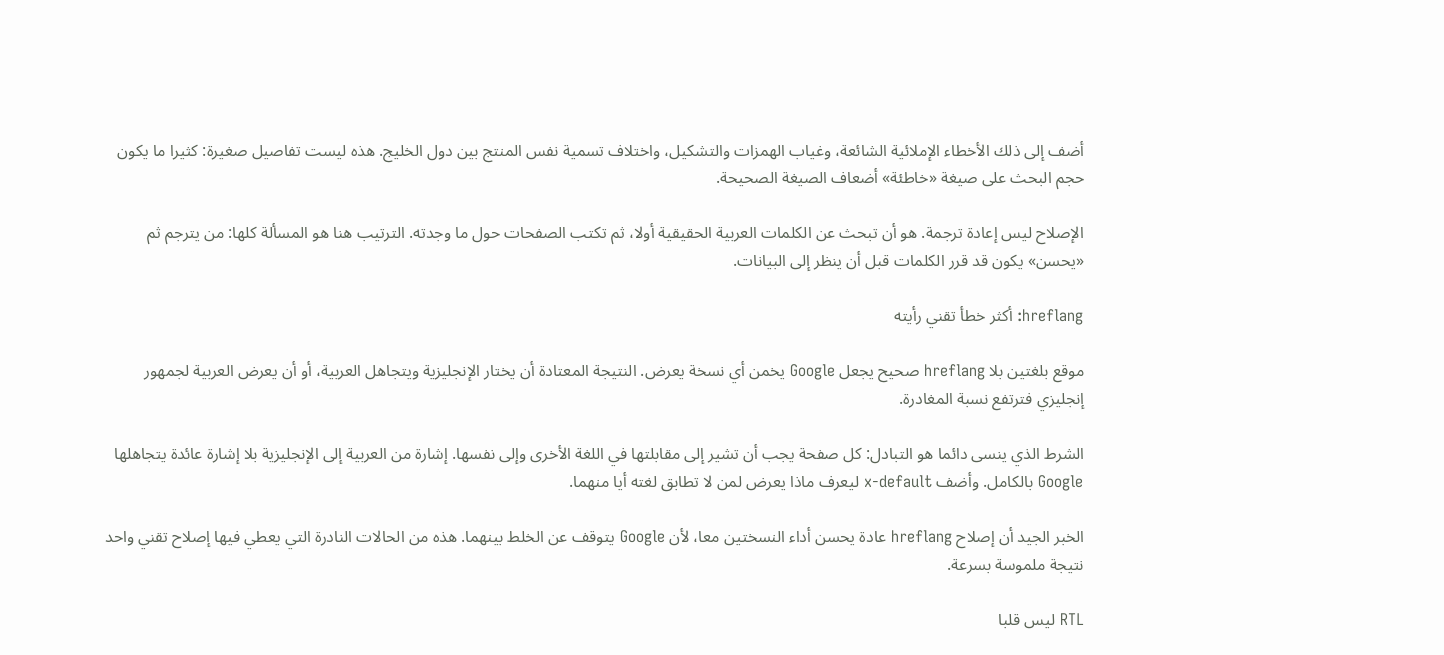أضف إلى ذلك الأخطاء الإملائية الشائعة، وغياب الهمزات والتشكيل، واختلاف تسمية نفس المنتج بين دول الخليج. هذه ليست تفاصيل صغيرة: كثيرا ما يكون حجم البحث على صيغة «خاطئة» أضعاف الصيغة الصحيحة.

الإصلاح ليس إعادة ترجمة. هو أن تبحث عن الكلمات العربية الحقيقية أولا، ثم تكتب الصفحات حول ما وجدته. الترتيب هنا هو المسألة كلها: من يترجم ثم «يحسن» يكون قد قرر الكلمات قبل أن ينظر إلى البيانات.

hreflang: أكثر خطأ تقني رأيته

موقع بلغتين بلا hreflang صحيح يجعل Google يخمن أي نسخة يعرض. النتيجة المعتادة أن يختار الإنجليزية ويتجاهل العربية، أو أن يعرض العربية لجمهور إنجليزي فترتفع نسبة المغادرة.

الشرط الذي ينسى دائما هو التبادل: كل صفحة يجب أن تشير إلى مقابلتها في اللغة الأخرى وإلى نفسها. إشارة من العربية إلى الإنجليزية بلا إشارة عائدة يتجاهلها Google بالكامل. وأضف x-default ليعرف ماذا يعرض لمن لا تطابق لغته أيا منهما.

الخبر الجيد أن إصلاح hreflang عادة يحسن أداء النسختين معا، لأن Google يتوقف عن الخلط بينهما. هذه من الحالات النادرة التي يعطي فيها إصلاح تقني واحد نتيجة ملموسة بسرعة.

RTL ليس قلبا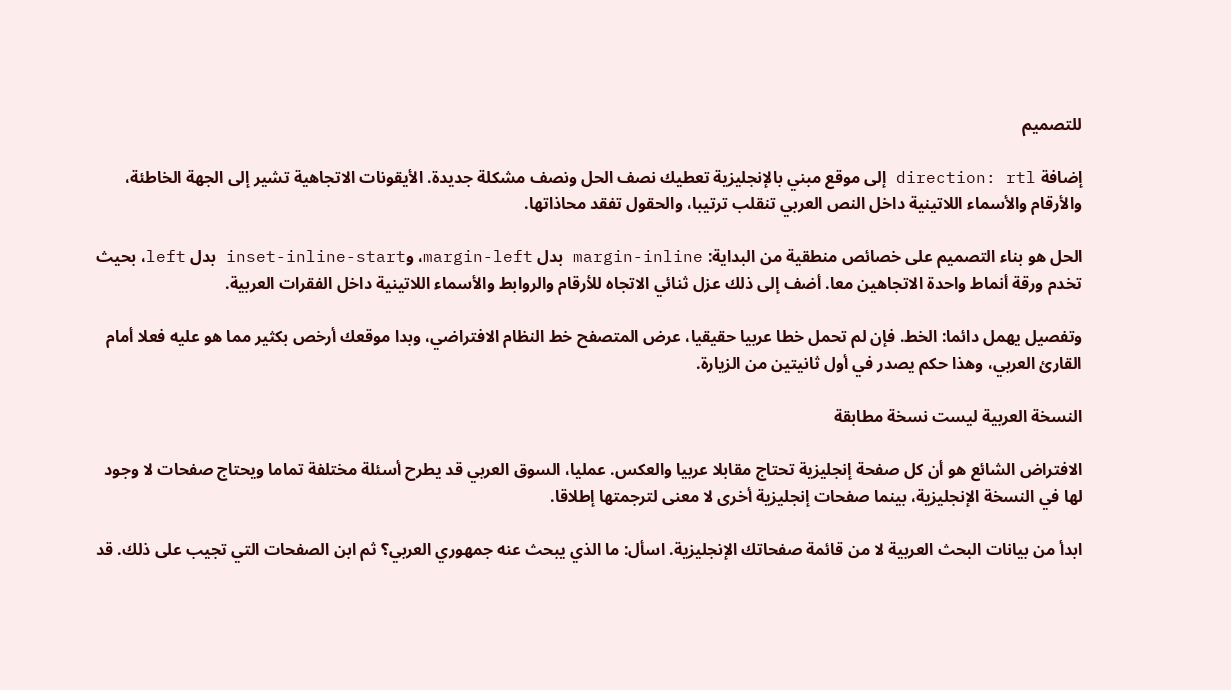للتصميم

إضافة direction: rtl إلى موقع مبني بالإنجليزية تعطيك نصف الحل ونصف مشكلة جديدة. الأيقونات الاتجاهية تشير إلى الجهة الخاطئة، والأرقام والأسماء اللاتينية داخل النص العربي تنقلب ترتيبا، والحقول تفقد محاذاتها.

الحل هو بناء التصميم على خصائص منطقية من البداية: margin-inline بدل margin-left، وinset-inline-start بدل left، بحيث تخدم ورقة أنماط واحدة الاتجاهين معا. أضف إلى ذلك عزل ثنائي الاتجاه للأرقام والروابط والأسماء اللاتينية داخل الفقرات العربية.

وتفصيل يهمل دائما: الخط. فإن لم تحمل خطا عربيا حقيقيا، عرض المتصفح خط النظام الافتراضي، وبدا موقعك أرخص بكثير مما هو عليه فعلا أمام القارئ العربي، وهذا حكم يصدر في أول ثانيتين من الزيارة.

النسخة العربية ليست نسخة مطابقة

الافتراض الشائع هو أن كل صفحة إنجليزية تحتاج مقابلا عربيا والعكس. عمليا، السوق العربي قد يطرح أسئلة مختلفة تماما ويحتاج صفحات لا وجود لها في النسخة الإنجليزية، بينما صفحات إنجليزية أخرى لا معنى لترجمتها إطلاقا.

ابدأ من بيانات البحث العربية لا من قائمة صفحاتك الإنجليزية. اسأل: ما الذي يبحث عنه جمهوري العربي؟ ثم ابن الصفحات التي تجيب على ذلك. قد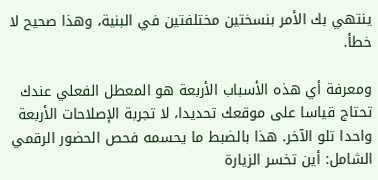ينتهي بك الأمر بنسختين مختلفتين في البنية، وهذا صحيح لا خطأ.

ومعرفة أي هذه الأسباب الأربعة هو المعطل الفعلي عندك تحتاج قياسا على موقعك تحديدا، لا تجربة الإصلاحات الأربعة واحدا تلو الآخر. هذا بالضبط ما يحسمه فحص الحضور الرقمي الشامل: أين تخسر الزيارة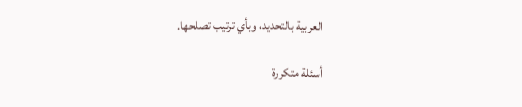العربية بالتحديد، وبأي ترتيب تصلحها.

أسئلة متكررة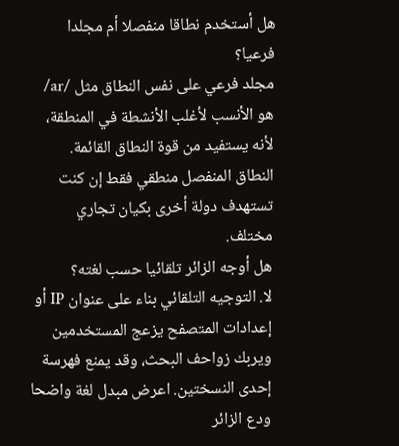هل أستخدم نطاقا منفصلا أم مجلدا فرعيا؟
مجلد فرعي على نفس النطاق مثل /ar/ هو الأنسب لأغلب الأنشطة في المنطقة، لأنه يستفيد من قوة النطاق القائمة. النطاق المنفصل منطقي فقط إن كنت تستهدف دولة أخرى بكيان تجاري مختلف.
هل أوجه الزائر تلقائيا حسب لغته؟
لا. التوجيه التلقائي بناء على عنوان IP أو إعدادات المتصفح يزعج المستخدمين ويربك زواحف البحث، وقد يمنع فهرسة إحدى النسختين. اعرض مبدل لغة واضحا ودع الزائر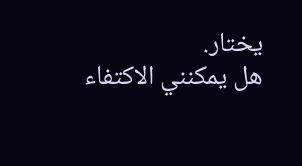يختار.
هل يمكنني الاكتفاء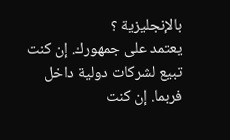بالإنجليزية ؟
يعتمد على جمهورك. إن كنت تبيع لشركات دولية داخل فربما. إن كنت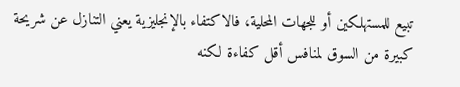تبيع للمستهلكين أو للجهات المحلية، فالاكتفاء بالإنجليزية يعني التنازل عن شريحة كبيرة من السوق لمنافس أقل كفاءة لكنه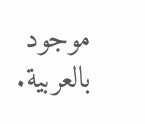موجود بالعربية.